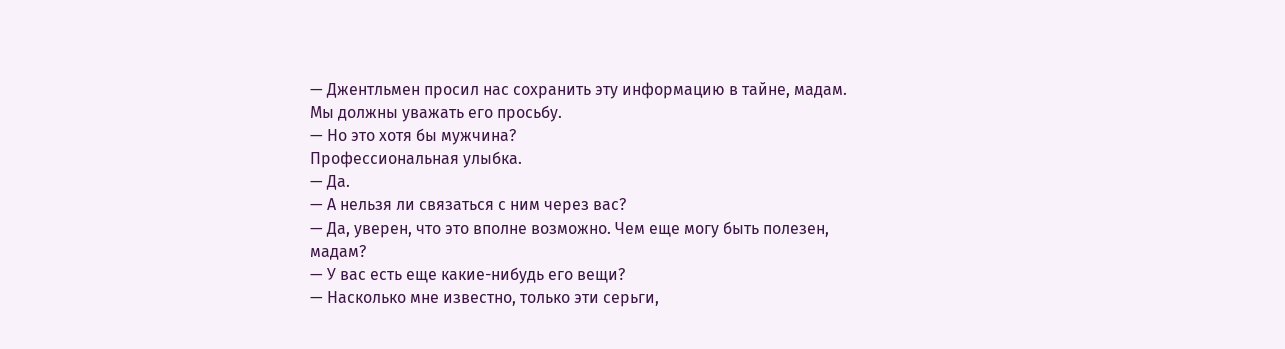— Джентльмен просил нас сохранить эту информацию в тайне, мадам. Мы должны уважать его просьбу.
— Но это хотя бы мужчина?
Профессиональная улыбка.
— Да.
— А нельзя ли связаться с ним через вас?
— Да, уверен, что это вполне возможно. Чем еще могу быть полезен, мадам?
— У вас есть еще какие-нибудь его вещи?
— Насколько мне известно, только эти серьги,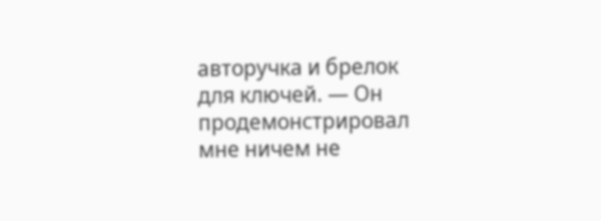авторучка и брелок для ключей. — Он продемонстрировал мне ничем не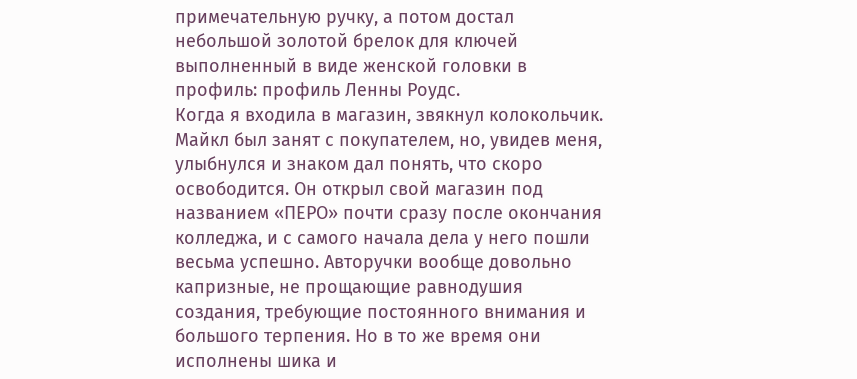примечательную ручку, а потом достал небольшой золотой брелок для ключей выполненный в виде женской головки в профиль: профиль Ленны Роудс.
Когда я входила в магазин, звякнул колокольчик. Майкл был занят с покупателем, но, увидев меня, улыбнулся и знаком дал понять, что скоро освободится. Он открыл свой магазин под названием «ПЕРО» почти сразу после окончания колледжа, и с самого начала дела у него пошли весьма успешно. Авторучки вообще довольно капризные, не прощающие равнодушия создания, требующие постоянного внимания и большого терпения. Но в то же время они исполнены шика и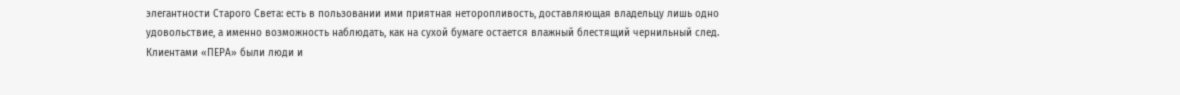элегантности Старого Света: есть в пользовании ими приятная неторопливость, доставляющая владельцу лишь одно удовольствие, а именно возможность наблюдать, как на сухой бумаге остается влажный блестящий чернильный след. Клиентами «ПЕРА» были люди и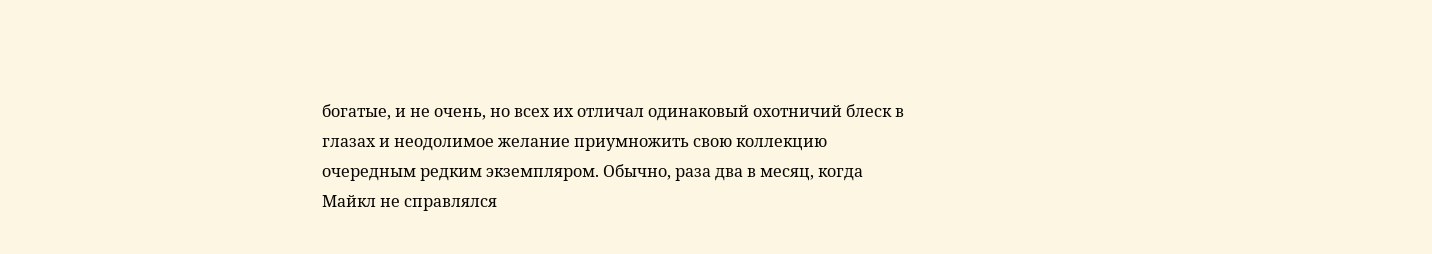богатые, и не очень, но всех их отличал одинаковый охотничий блеск в глазах и неодолимое желание приумножить свою коллекцию очередным редким экземпляром. Обычно, раза два в месяц, когда Майкл не справлялся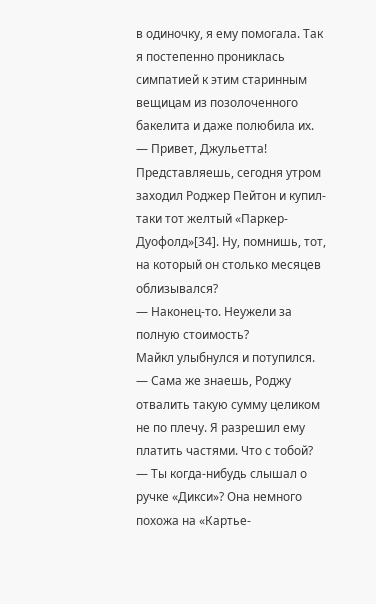в одиночку, я ему помогала. Так я постепенно прониклась симпатией к этим старинным вещицам из позолоченного бакелита и даже полюбила их.
— Привет, Джульетта! Представляешь, сегодня утром заходил Роджер Пейтон и купил-таки тот желтый «Паркер-Дуофолд»[34]. Ну, помнишь, тот, на который он столько месяцев облизывался?
— Наконец-то. Неужели за полную стоимость?
Майкл улыбнулся и потупился.
— Сама же знаешь, Роджу отвалить такую сумму целиком не по плечу. Я разрешил ему платить частями. Что с тобой?
— Ты когда-нибудь слышал о ручке «Дикси»? Она немного похожа на «Картье-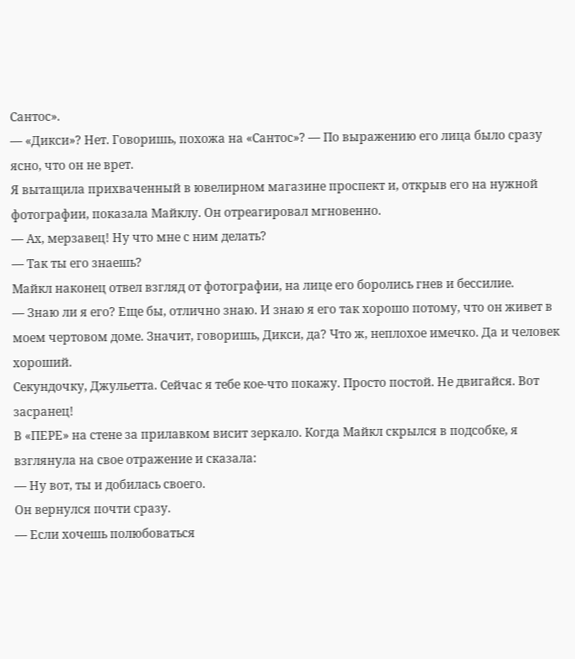Сантос».
— «Дикси»? Нет. Говоришь, похожа на «Сантос»? — По выражению его лица было сразу ясно, что он не врет.
Я вытащила прихваченный в ювелирном магазине проспект и, открыв его на нужной фотографии, показала Майклу. Он отреагировал мгновенно.
— Ах, мерзавец! Ну что мне с ним делать?
— Так ты его знаешь?
Майкл наконец отвел взгляд от фотографии, на лице его боролись гнев и бессилие.
— Знаю ли я его? Еще бы, отлично знаю. И знаю я его так хорошо потому, что он живет в моем чертовом доме. Значит, говоришь, Дикси, да? Что ж, неплохое имечко. Да и человек хороший.
Секундочку, Джульетта. Сейчас я тебе кое-что покажу. Просто постой. Не двигайся. Вот засранец!
В «ПЕРЕ» на стене за прилавком висит зеркало. Когда Майкл скрылся в подсобке, я взглянула на свое отражение и сказала:
— Ну вот, ты и добилась своего.
Он вернулся почти сразу.
— Если хочешь полюбоваться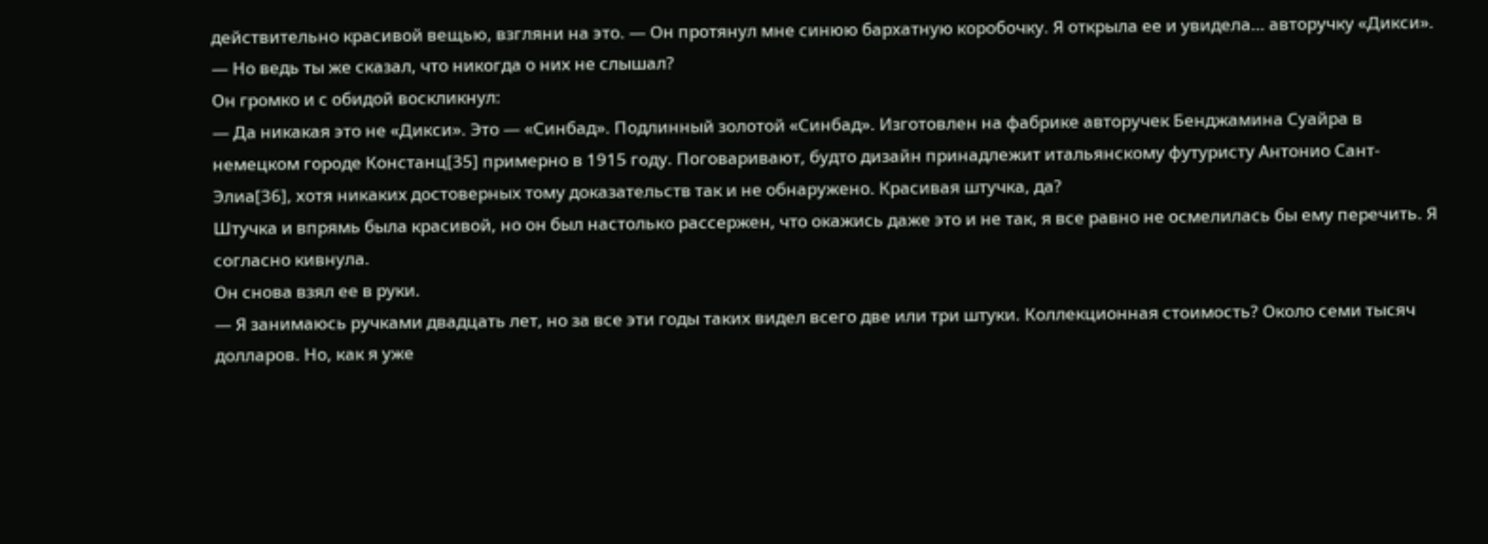действительно красивой вещью, взгляни на это. — Он протянул мне синюю бархатную коробочку. Я открыла ее и увидела… авторучку «Дикси».
— Но ведь ты же сказал, что никогда о них не слышал?
Он громко и с обидой воскликнул:
— Да никакая это не «Дикси». Это — «Синбад». Подлинный золотой «Синбад». Изготовлен на фабрике авторучек Бенджамина Суайра в немецком городе Констанц[35] примерно в 1915 году. Поговаривают, будто дизайн принадлежит итальянскому футуристу Антонио Сант-Элиа[36], хотя никаких достоверных тому доказательств так и не обнаружено. Красивая штучка, да?
Штучка и впрямь была красивой, но он был настолько рассержен, что окажись даже это и не так, я все равно не осмелилась бы ему перечить. Я согласно кивнула.
Он снова взял ее в руки.
— Я занимаюсь ручками двадцать лет, но за все эти годы таких видел всего две или три штуки. Коллекционная стоимость? Около семи тысяч долларов. Но, как я уже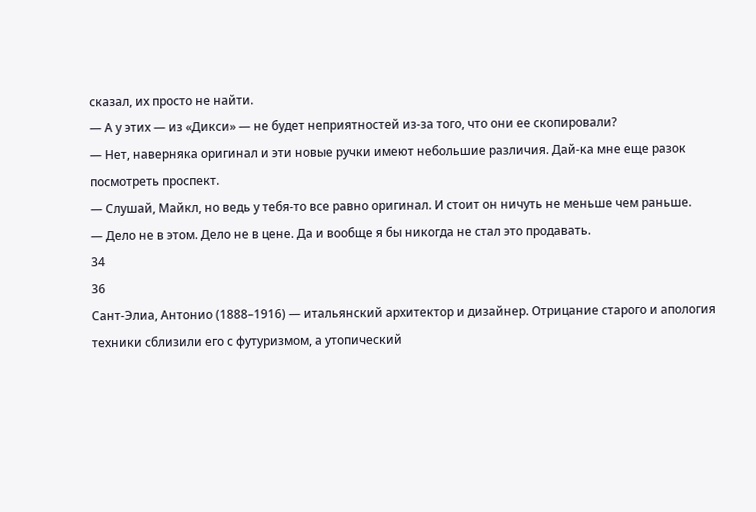сказал, их просто не найти.
— А у этих — из «Дикси» — не будет неприятностей из-за того, что они ее скопировали?
— Нет, наверняка оригинал и эти новые ручки имеют небольшие различия. Дай-ка мне еще разок посмотреть проспект.
— Слушай, Майкл, но ведь у тебя-то все равно оригинал. И стоит он ничуть не меньше чем раньше.
— Дело не в этом. Дело не в цене. Да и вообще я бы никогда не стал это продавать.
34
36
Сант-Элиа, Антонио (1888–1916) — итальянский архитектор и дизайнер. Отрицание старого и апология техники сблизили его с футуризмом, а утопический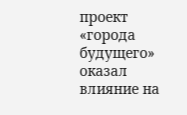проект «города будущего» оказал влияние на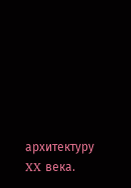архитектуру XX века.